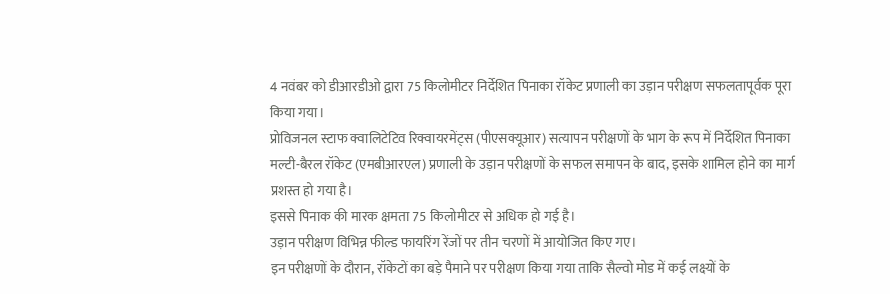4 नवंबर को डीआरडीओ द्वारा 75 किलोमीटर निर्देशित पिनाका रॉकेट प्रणाली का उड़ान परीक्षण सफलतापूर्वक पूरा किया गया।
प्रोविजनल स्टाफ क्वालिटेटिव रिक्वायरमेंट्स (पीएसक्यूआर) सत्यापन परीक्षणों के भाग के रूप में निर्देशित पिनाका मल्टी-बैरल रॉकेट (एमबीआरएल) प्रणाली के उड़ान परीक्षणों के सफल समापन के बाद, इसके शामिल होने का मार्ग प्रशस्त हो गया है।
इससे पिनाक की मारक क्षमता 75 किलोमीटर से अधिक हो गई है।
उड़ान परीक्षण विभिन्न फील्ड फायरिंग रेंजों पर तीन चरणों में आयोजित किए गए।
इन परीक्षणों के दौरान, रॉकेटों का बड़े पैमाने पर परीक्षण किया गया ताकि सैल्वो मोड में कई लक्ष्यों के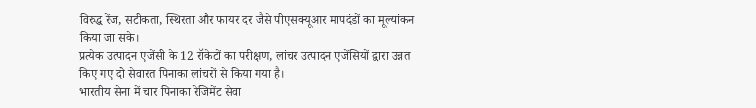विरुद्ध रेंज, सटीकता, स्थिरता और फायर दर जैसे पीएसक्यूआर मापदंडों का मूल्यांकन किया जा सके।
प्रत्येक उत्पादन एजेंसी के 12 रॉकेटों का परीक्षण, लांचर उत्पादन एजेंसियों द्वारा उन्नत किए गए दो सेवारत पिनाका लांचरों से किया गया है।
भारतीय सेना में चार पिनाका रेजिमेंट सेवा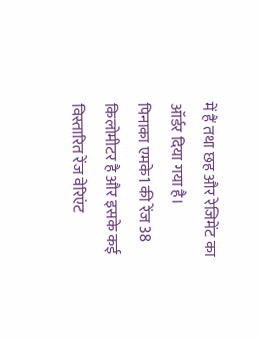में हैं तथा छह और रेजिमेंट का ऑर्डर दिया गया है।
पिनाका एमके1 की रेंज 38 किलोमीटर है और इसके कई विस्तारित रेंज वेरिएंट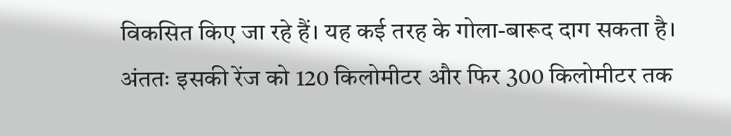विकसित किए जा रहे हैं। यह कई तरह के गोला-बारूद दाग सकता है।
अंततः इसकी रेंज को 120 किलोमीटर और फिर 300 किलोमीटर तक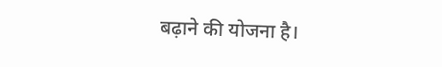बढ़ाने की योजना है।